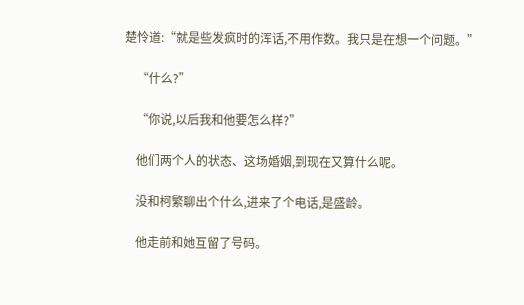楚怜道:“就是些发疯时的浑话,不用作数。我只是在想一个问题。”

    “什么?”

    “你说,以后我和他要怎么样?”

    他们两个人的状态、这场婚姻,到现在又算什么呢。

    没和柯繁聊出个什么,进来了个电话,是盛龄。

    他走前和她互留了号码。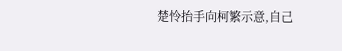楚怜抬手向柯繁示意,自己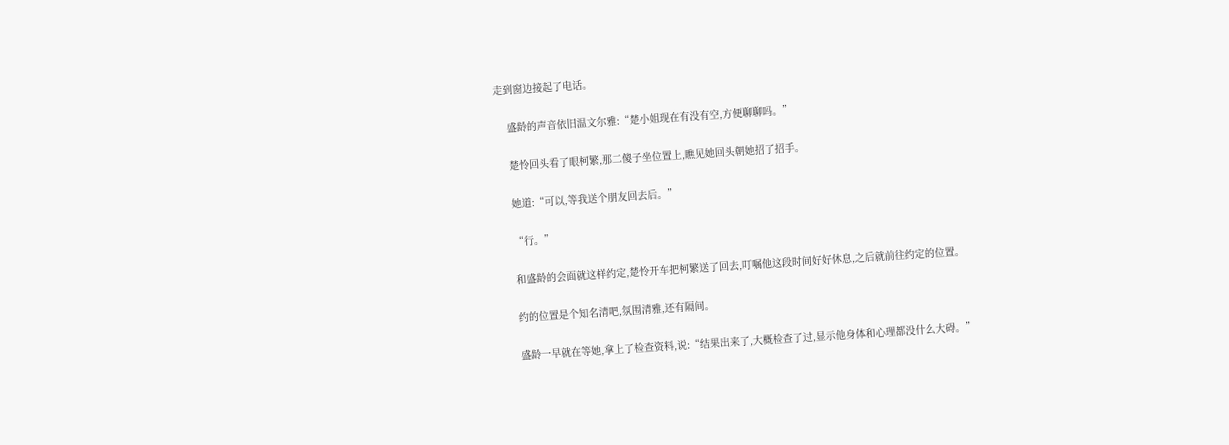走到窗边接起了电话。

    盛龄的声音依旧温文尔雅:“楚小姐现在有没有空,方便聊聊吗。”

    楚怜回头看了眼柯繁,那二傻子坐位置上,瞧见她回头朝她招了招手。

    她道:“可以,等我送个朋友回去后。”

    “行。”

    和盛龄的会面就这样约定,楚怜开车把柯繁送了回去,叮嘱他这段时间好好休息,之后就前往约定的位置。

    约的位置是个知名清吧,氛围清雅,还有隔间。

    盛龄一早就在等她,拿上了检查资料,说:“结果出来了,大概检查了过,显示他身体和心理都没什么大碍。”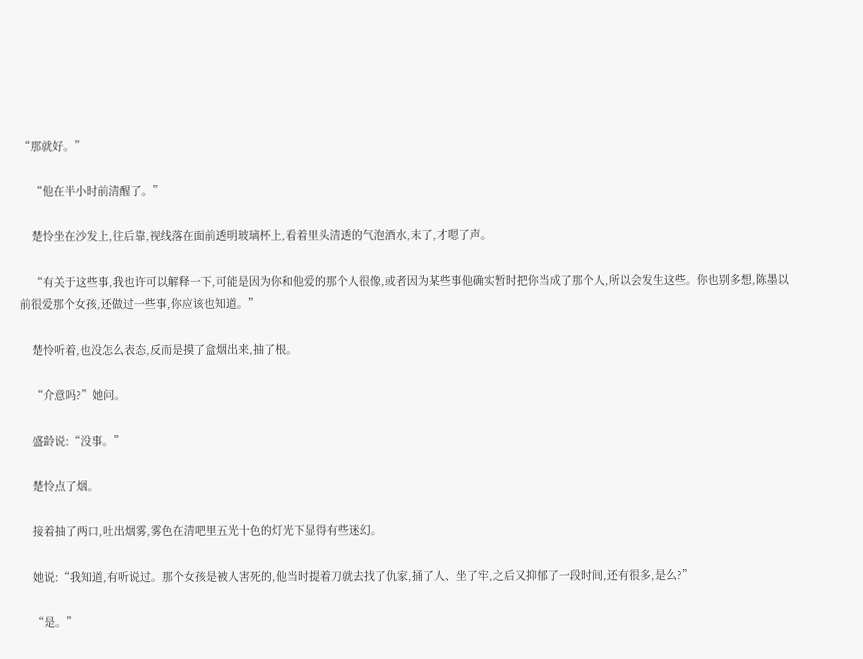“那就好。”

    “他在半小时前清醒了。”

    楚怜坐在沙发上,往后靠,视线落在面前透明玻璃杯上,看着里头清透的气泡酒水,末了,才嗯了声。

    “有关于这些事,我也许可以解释一下,可能是因为你和他爱的那个人很像,或者因为某些事他确实暂时把你当成了那个人,所以会发生这些。你也别多想,陈墨以前很爱那个女孩,还做过一些事,你应该也知道。”

    楚怜听着,也没怎么表态,反而是摸了盒烟出来,抽了根。

    “介意吗?”她问。

    盛龄说:“没事。”

    楚怜点了烟。

    接着抽了两口,吐出烟雾,雾色在清吧里五光十色的灯光下显得有些迷幻。

    她说:“我知道,有听说过。那个女孩是被人害死的,他当时提着刀就去找了仇家,捅了人、坐了牢,之后又抑郁了一段时间,还有很多,是么?”

    “是。”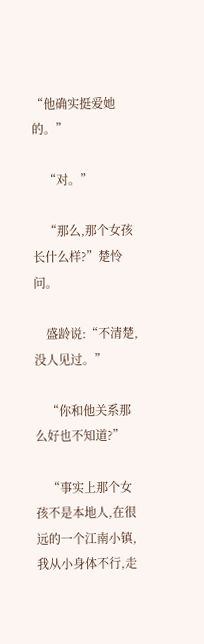“他确实挺爱她的。”

    “对。”

    “那么,那个女孩长什么样?”楚怜问。

    盛龄说:“不清楚,没人见过。”

    “你和他关系那么好也不知道?”

    “事实上那个女孩不是本地人,在很远的一个江南小镇,我从小身体不行,走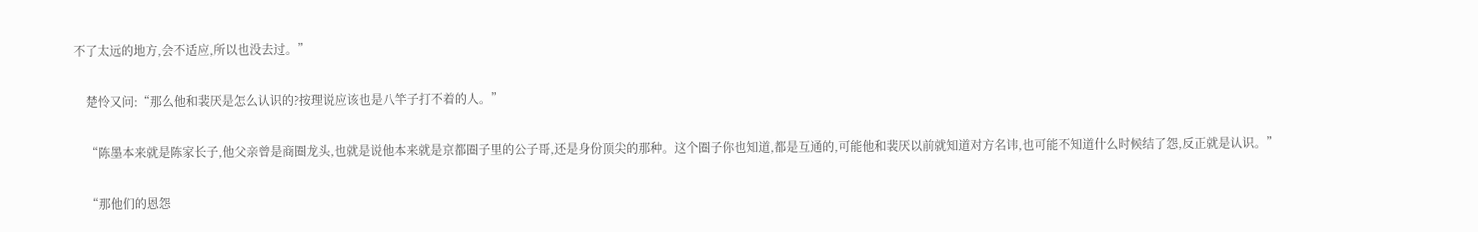不了太远的地方,会不适应,所以也没去过。”

    楚怜又问:“那么他和裴厌是怎么认识的?按理说应该也是八竿子打不着的人。”

    “陈墨本来就是陈家长子,他父亲曾是商圈龙头,也就是说他本来就是京都圈子里的公子哥,还是身份顶尖的那种。这个圈子你也知道,都是互通的,可能他和裴厌以前就知道对方名讳,也可能不知道什么时候结了怨,反正就是认识。”

    “那他们的恩怨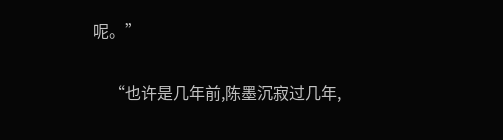呢。”

    “也许是几年前,陈墨沉寂过几年,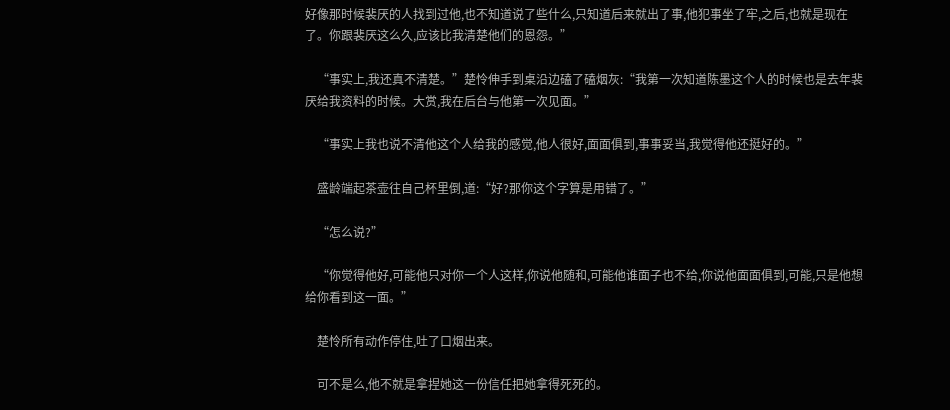好像那时候裴厌的人找到过他,也不知道说了些什么,只知道后来就出了事,他犯事坐了牢,之后,也就是现在了。你跟裴厌这么久,应该比我清楚他们的恩怨。”

    “事实上,我还真不清楚。”楚怜伸手到桌沿边磕了磕烟灰:“我第一次知道陈墨这个人的时候也是去年裴厌给我资料的时候。大赏,我在后台与他第一次见面。”

    “事实上我也说不清他这个人给我的感觉,他人很好,面面俱到,事事妥当,我觉得他还挺好的。”

    盛龄端起茶壶往自己杯里倒,道:“好?那你这个字算是用错了。”

    “怎么说?”

    “你觉得他好,可能他只对你一个人这样,你说他随和,可能他谁面子也不给,你说他面面俱到,可能,只是他想给你看到这一面。”

    楚怜所有动作停住,吐了口烟出来。

    可不是么,他不就是拿捏她这一份信任把她拿得死死的。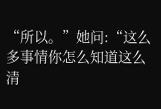“所以。”她问:“这么多事情你怎么知道这么清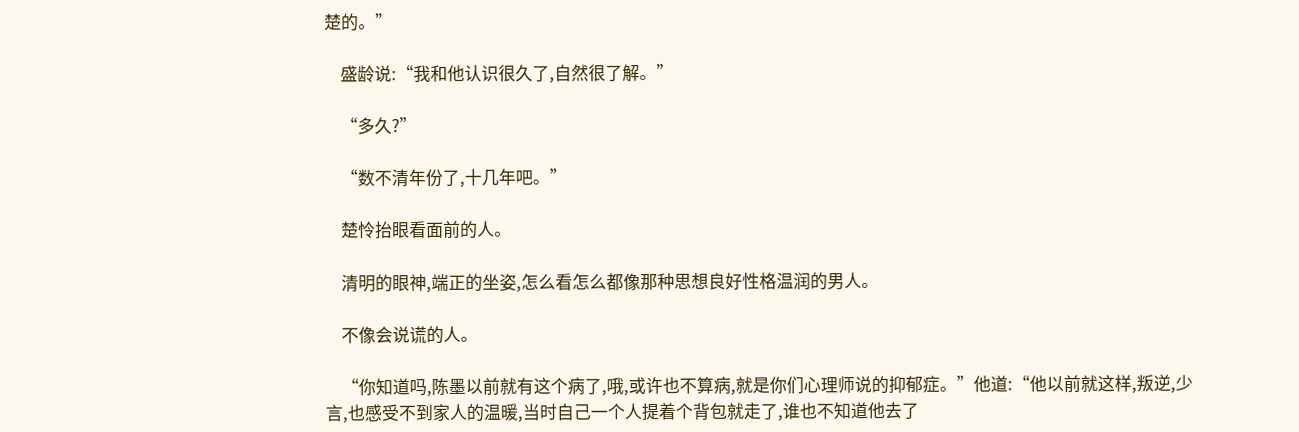楚的。”

    盛龄说:“我和他认识很久了,自然很了解。”

    “多久?”

    “数不清年份了,十几年吧。”

    楚怜抬眼看面前的人。

    清明的眼神,端正的坐姿,怎么看怎么都像那种思想良好性格温润的男人。

    不像会说谎的人。

    “你知道吗,陈墨以前就有这个病了,哦,或许也不算病,就是你们心理师说的抑郁症。”他道:“他以前就这样,叛逆,少言,也感受不到家人的温暖,当时自己一个人提着个背包就走了,谁也不知道他去了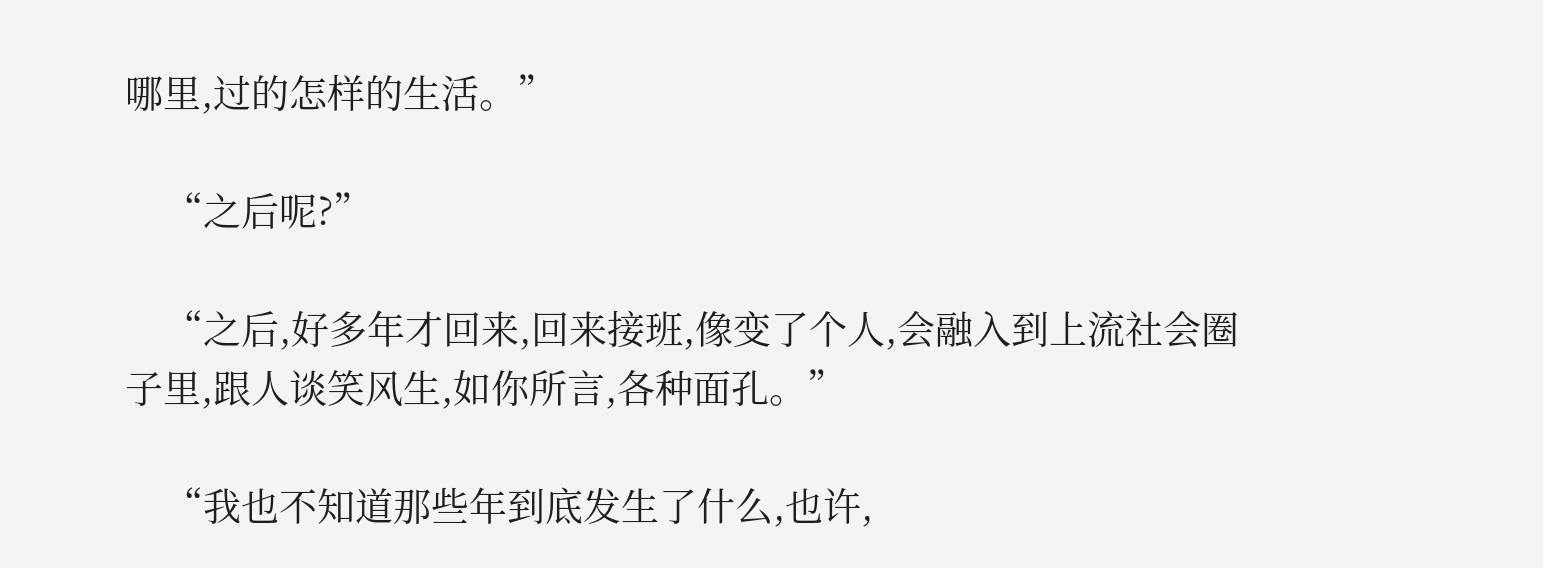哪里,过的怎样的生活。”

    “之后呢?”

    “之后,好多年才回来,回来接班,像变了个人,会融入到上流社会圈子里,跟人谈笑风生,如你所言,各种面孔。”

    “我也不知道那些年到底发生了什么,也许,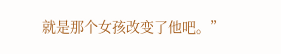就是那个女孩改变了他吧。”